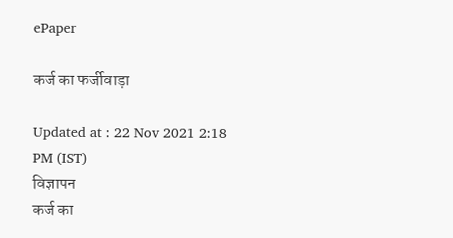ePaper

कर्ज का फर्जीवाड़ा

Updated at : 22 Nov 2021 2:18 PM (IST)
विज्ञापन
कर्ज का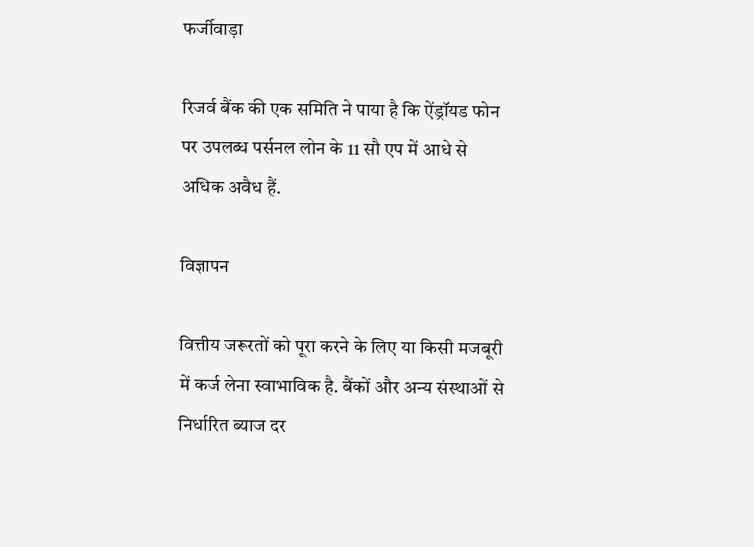फर्जीवाड़ा

रिजर्व बैंक की एक समिति ने पाया है कि ऐंड्रॉयड फोन पर उपलब्ध पर्सनल लोन के 11 सौ एप में आधे से अधिक अवैध हैं.

विज्ञापन

वित्तीय जरूरतों को पूरा करने के लिए या किसी मजबूरी में कर्ज लेना स्वाभाविक है. बैंकों और अन्य संस्थाओं से निर्धारित ब्याज दर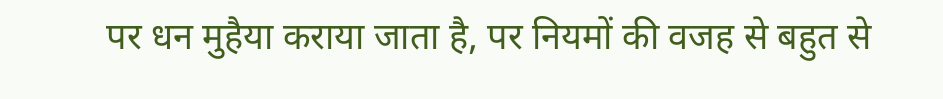पर धन मुहैया कराया जाता है, पर नियमों की वजह से बहुत से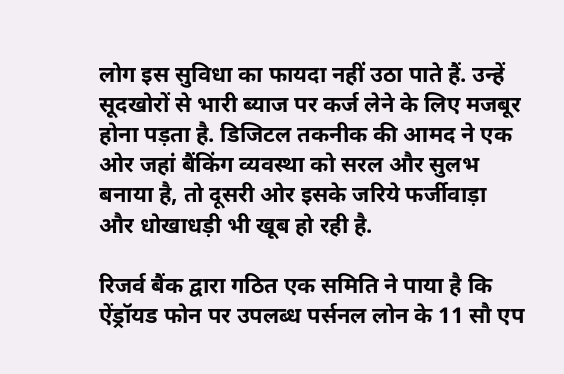लोग इस सुविधा का फायदा नहीं उठा पाते हैं. उन्हें सूदखोरों से भारी ब्याज पर कर्ज लेने के लिए मजबूर होना पड़ता है. डिजिटल तकनीक की आमद ने एक ओर जहां बैंकिंग व्यवस्था को सरल और सुलभ बनाया है, तो दूसरी ओर इसके जरिये फर्जीवाड़ा और धोखाधड़ी भी खूब हो रही है.

रिजर्व बैंक द्वारा गठित एक समिति ने पाया है कि ऐंड्रॉयड फोन पर उपलब्ध पर्सनल लोन के 11 सौ एप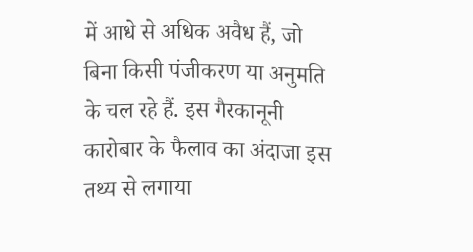में आधे से अधिक अवैध हैं, जो बिना किसी पंजीकरण या अनुमति के चल रहे हैं. इस गैरकानूनी कारोबार के फैलाव का अंदाजा इस तथ्य से लगाया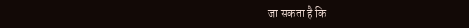जा सकता है कि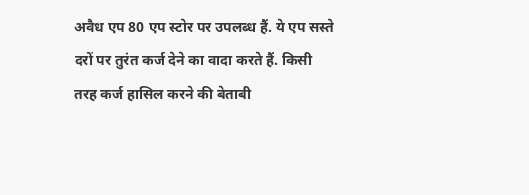अवैध एप 80 एप स्टोर पर उपलब्ध हैं. ये एप सस्ते दरों पर तुरंत कर्ज देने का वादा करते हैं. किसी तरह कर्ज हासिल करने की बेताबी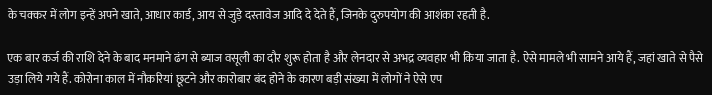के चक्कर में लोग इन्हें अपने खाते, आधार कार्ड, आय से जुड़े दस्तावेज आदि दे देते हैं, जिनके दुरुपयोग की आशंका रहती है.

एक बार कर्ज की राशि देने के बाद मनमाने ढंग से ब्याज वसूली का दौर शुरू होता है और लेनदार से अभद्र व्यवहार भी किया जाता है. ऐसे मामले भी सामने आये हैं, जहां खाते से पैसे उड़ा लिये गये हैं. कोरोना काल में नौकरियां छूटने और कारोबार बंद होने के कारण बड़ी संख्या में लोगों ने ऐसे एप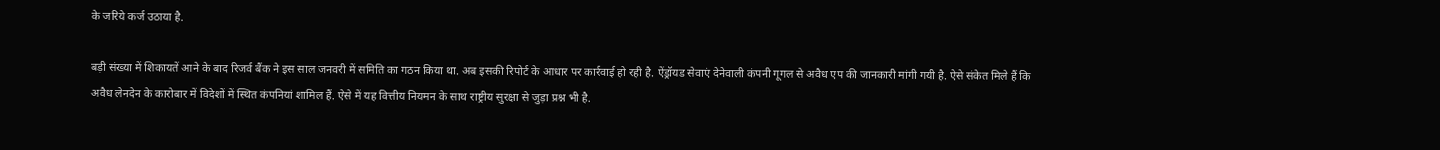के जरिये कर्ज उठाया है.

बड़ी संख्या में शिकायतें आने के बाद रिजर्व बैंक ने इस साल जनवरी में समिति का गठन किया था. अब इसकी रिपोर्ट के आधार पर कार्रवाई हो रही है. ऐंड्रॉयड सेवाएं देनेवाली कंपनी गूगल से अवैध एप की जानकारी मांगी गयी है. ऐसे संकेत मिले हैं कि अवैध लेनदेन के कारोबार में विदेशों में स्थित कंपनियां शामिल हैं. ऐसे में यह वित्तीय नियमन के साथ राष्ट्रीय सुरक्षा से जुड़ा प्रश्न भी है.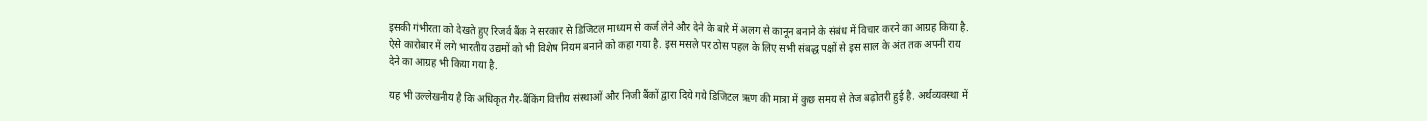इसकी गंभीरता को देखते हुए रिजर्व बैंक ने सरकार से डिजिटल माध्यम से कर्ज लेने और देने के बारे में अलग से कानून बनाने के संबंध में विचार करने का आग्रह किया है. ऐसे कारोबार में लगे भारतीय उद्यमों को भी विशेष नियम बनाने को कहा गया है. इस मसले पर ठोस पहल के लिए सभी संबद्ध पक्षों से इस साल के अंत तक अपनी राय देने का आग्रह भी किया गया है.

यह भी उल्लेखनीय है कि अधिकृत गैर-बैंकिंग वित्तीय संस्थाओं और निजी बैंकों द्वारा दिये गये डिजिटल ऋण की मात्रा में कुछ समय से तेज बढ़ोतरी हुई है. अर्थव्यवस्था में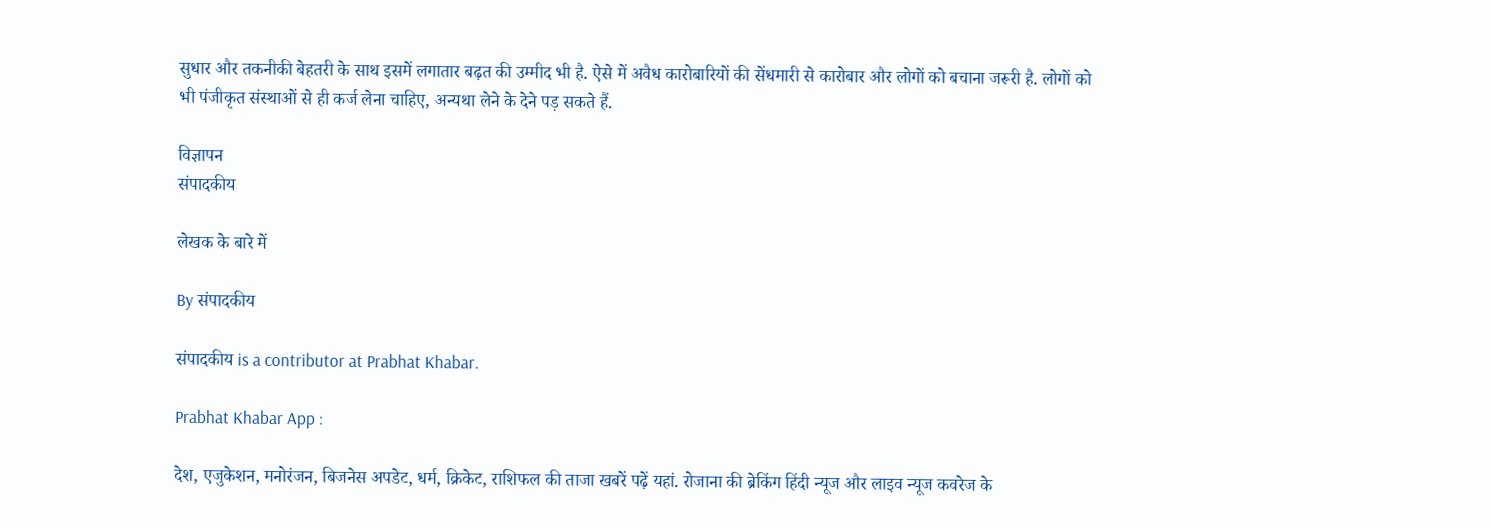सुधार और तकनीकी बेहतरी के साथ इसमें लगातार बढ़त की उम्मीद भी है. ऐसे में अवैध कारोबारियों की सेंधमारी से कारोबार और लोगों को बचाना जरूरी है. लोगों को भी पंजीकृत संस्थाओं से ही कर्ज लेना चाहिए, अन्यथा लेने के देने पड़ सकते हैं.

विज्ञापन
संपादकीय

लेखक के बारे में

By संपादकीय

संपादकीय is a contributor at Prabhat Khabar.

Prabhat Khabar App :

देश, एजुकेशन, मनोरंजन, बिजनेस अपडेट, धर्म, क्रिकेट, राशिफल की ताजा खबरें पढ़ें यहां. रोजाना की ब्रेकिंग हिंदी न्यूज और लाइव न्यूज कवरेज के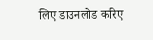लिए डाउनलोड करिए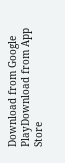Download from Google PlayDownload from App Store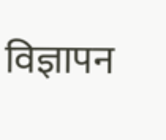विज्ञापन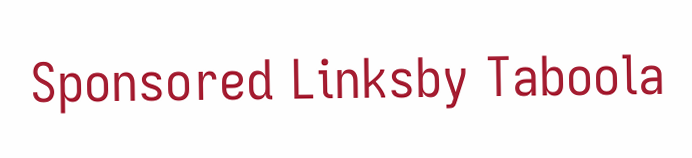Sponsored Linksby Taboola